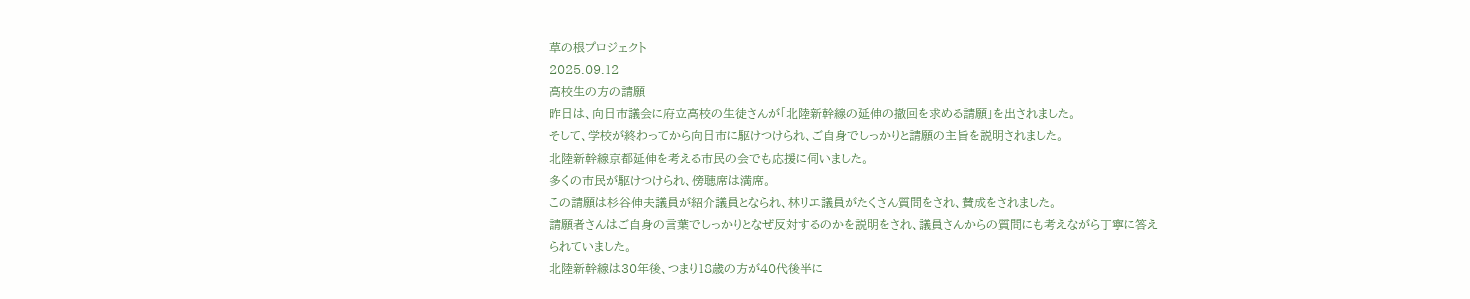草の根プロジェクト
2025.09.12
高校生の方の請願
昨日は、向日市議会に府立高校の生徒さんが「北陸新幹線の延伸の撤回を求める請願」を出されました。
そして、学校が終わってから向日市に駆けつけられ、ご自身でしっかりと請願の主旨を説明されました。
北陸新幹線京都延伸を考える市民の会でも応援に伺いました。
多くの市民が駆けつけられ、傍聴席は満席。
この請願は杉谷伸夫議員が紹介議員となられ、林リエ議員がたくさん質問をされ、賛成をされました。
請願者さんはご自身の言葉でしっかりとなぜ反対するのかを説明をされ、議員さんからの質問にも考えながら丁寧に答えられていました。
北陸新幹線は30年後、つまり18歳の方が40代後半に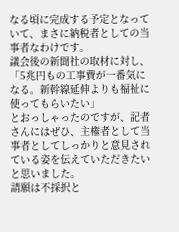なる頃に完成する予定となっていて、まさに納税者としての当事者なわけです。
議会後の新聞社の取材に対し、
「5兆円もの工事費が一番気になる。新幹線延伸よりも福祉に使ってもらいたい」
とおっしゃったのですが、記者さんにはぜひ、主権者として当事者としてしっかりと意見されている姿を伝えていただきたいと思いました。
請願は不採択と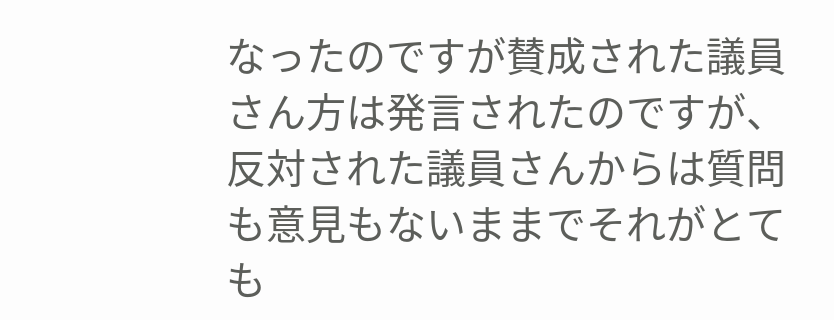なったのですが賛成された議員さん方は発言されたのですが、反対された議員さんからは質問も意見もないままでそれがとても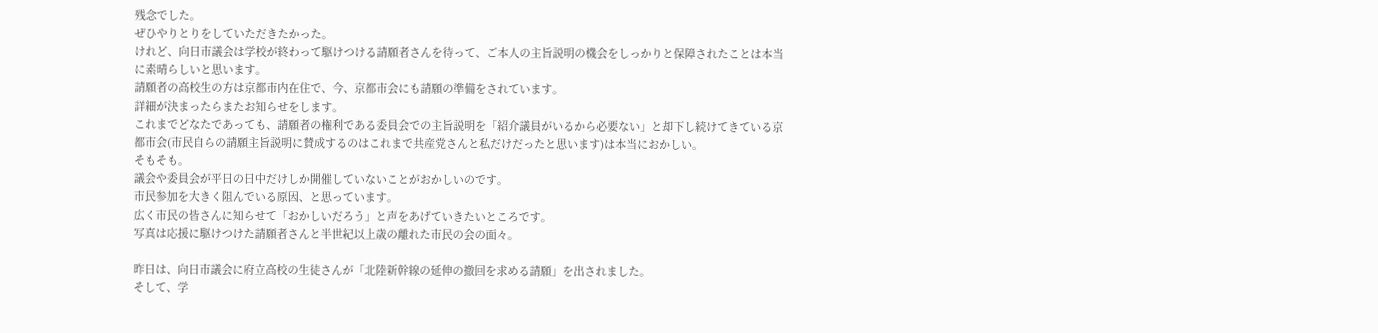残念でした。
ぜひやりとりをしていただきたかった。
けれど、向日市議会は学校が終わって駆けつける請願者さんを待って、ご本人の主旨説明の機会をしっかりと保障されたことは本当に素晴らしいと思います。
請願者の高校生の方は京都市内在住で、今、京都市会にも請願の準備をされています。
詳細が決まったらまたお知らせをします。
これまでどなたであっても、請願者の権利である委員会での主旨説明を「紹介議員がいるから必要ない」と却下し続けてきている京都市会(市民自らの請願主旨説明に賛成するのはこれまで共産党さんと私だけだったと思います)は本当におかしい。
そもそも。
議会や委員会が平日の日中だけしか開催していないことがおかしいのです。
市民参加を大きく阻んでいる原因、と思っています。
広く市民の皆さんに知らせて「おかしいだろう」と声をあげていきたいところです。
写真は応援に駆けつけた請願者さんと半世紀以上歳の離れた市民の会の面々。

昨日は、向日市議会に府立高校の生徒さんが「北陸新幹線の延伸の撤回を求める請願」を出されました。
そして、学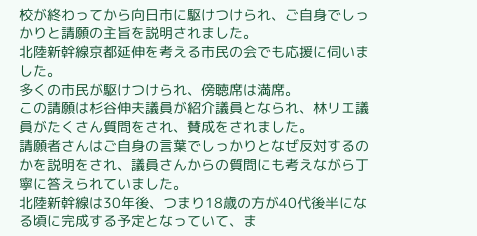校が終わってから向日市に駆けつけられ、ご自身でしっかりと請願の主旨を説明されました。
北陸新幹線京都延伸を考える市民の会でも応援に伺いました。
多くの市民が駆けつけられ、傍聴席は満席。
この請願は杉谷伸夫議員が紹介議員となられ、林リエ議員がたくさん質問をされ、賛成をされました。
請願者さんはご自身の言葉でしっかりとなぜ反対するのかを説明をされ、議員さんからの質問にも考えながら丁寧に答えられていました。
北陸新幹線は30年後、つまり18歳の方が40代後半になる頃に完成する予定となっていて、ま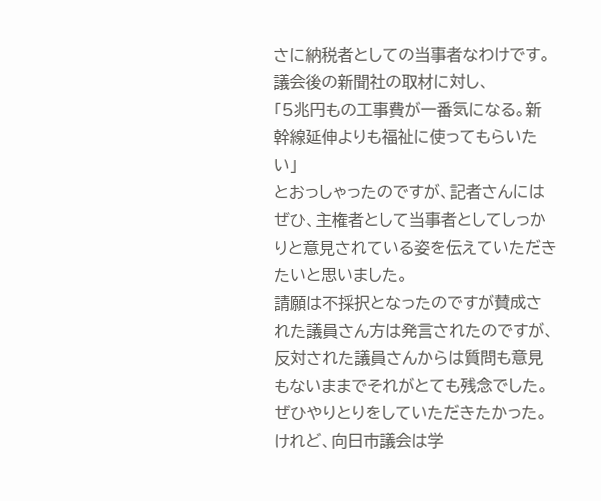さに納税者としての当事者なわけです。
議会後の新聞社の取材に対し、
「5兆円もの工事費が一番気になる。新幹線延伸よりも福祉に使ってもらいたい」
とおっしゃったのですが、記者さんにはぜひ、主権者として当事者としてしっかりと意見されている姿を伝えていただきたいと思いました。
請願は不採択となったのですが賛成された議員さん方は発言されたのですが、反対された議員さんからは質問も意見もないままでそれがとても残念でした。
ぜひやりとりをしていただきたかった。
けれど、向日市議会は学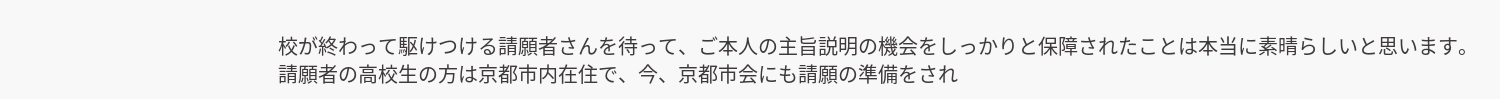校が終わって駆けつける請願者さんを待って、ご本人の主旨説明の機会をしっかりと保障されたことは本当に素晴らしいと思います。
請願者の高校生の方は京都市内在住で、今、京都市会にも請願の準備をされ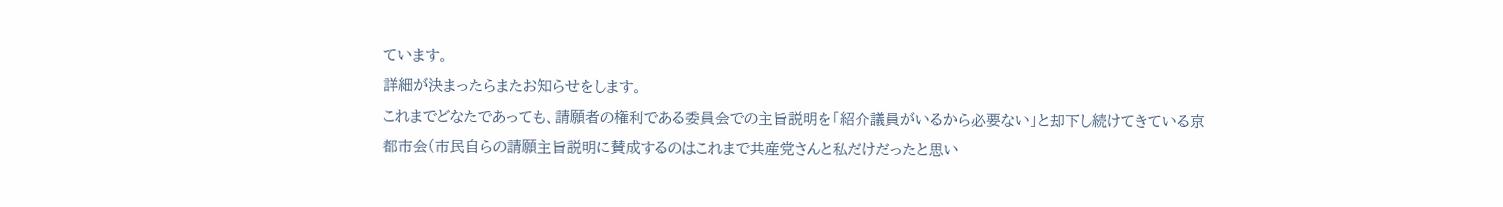ています。
詳細が決まったらまたお知らせをします。
これまでどなたであっても、請願者の権利である委員会での主旨説明を「紹介議員がいるから必要ない」と却下し続けてきている京都市会(市民自らの請願主旨説明に賛成するのはこれまで共産党さんと私だけだったと思い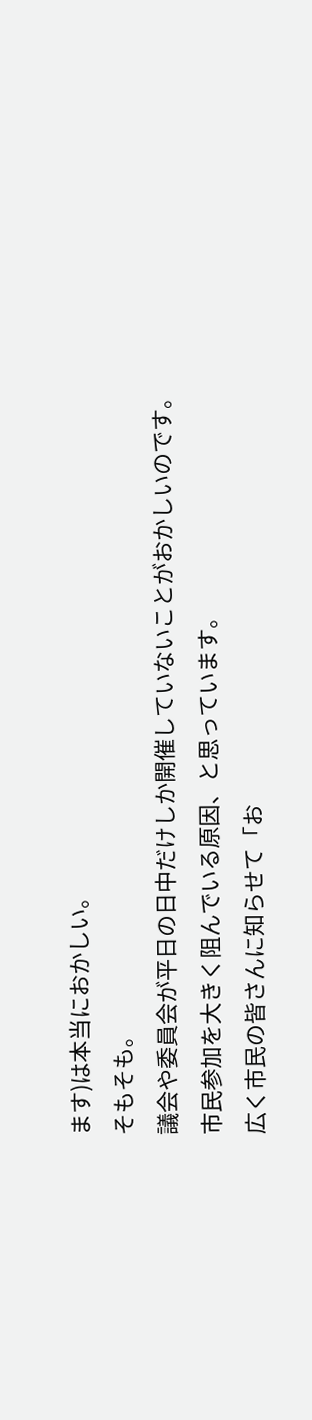ます)は本当におかしい。
そもそも。
議会や委員会が平日の日中だけしか開催していないことがおかしいのです。
市民参加を大きく阻んでいる原因、と思っています。
広く市民の皆さんに知らせて「お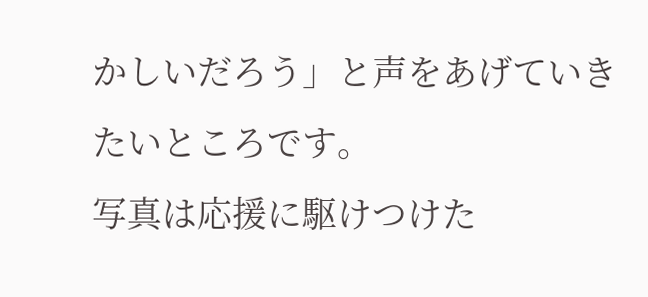かしいだろう」と声をあげていきたいところです。
写真は応援に駆けつけた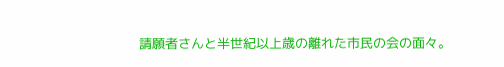請願者さんと半世紀以上歳の離れた市民の会の面々。